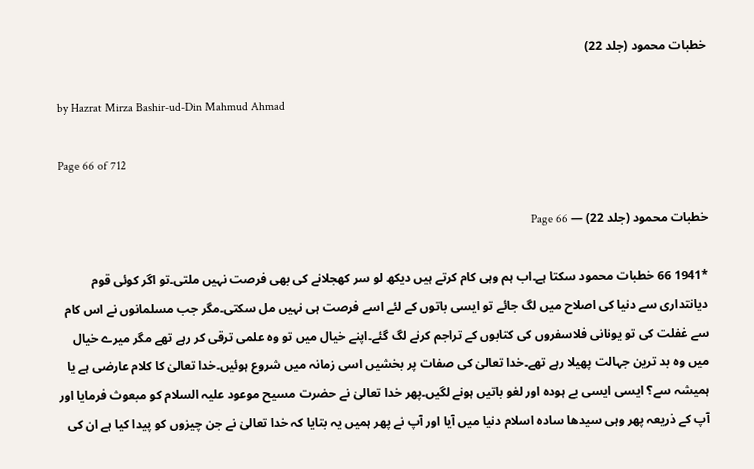خطبات محمود (جلد 22)

by Hazrat Mirza Bashir-ud-Din Mahmud Ahmad

Page 66 of 712

خطبات محمود (جلد 22) — Page 66

*1941 66 خطبات محمود سکتا ہے۔اب ہم وہی کام کرتے ہیں دیکھ لو سر کھجلانے کی بھی فرصت نہیں ملتی۔تو اگر کوئی قوم دیانتداری سے دنیا کی اصلاح میں لگ جائے تو ایسی باتوں کے لئے اسے فرصت ہی نہیں مل سکتی۔مگر جب مسلمانوں نے اس کام سے غفلت کی تو یونانی فلاسفروں کی کتابوں کے تراجم کرنے لگ گئے۔اپنے خیال میں تو وہ علمی ترقی کر رہے تھے مگر میرے خیال میں وہ بد ترین جہالت پھیلا رہے تھے۔خدا تعالیٰ کی صفات پر بخشیں اسی زمانہ میں شروع ہوئیں۔خدا تعالیٰ کا کلام عارضی ہے یا ہمیشہ سے؟ ایسی ایسی بے ہودہ اور لغو باتیں ہونے لگیں۔پھر خدا تعالیٰ نے حضرت مسیح موعود علیہ السلام کو مبعوث فرمایا اور آپ کے ذریعہ پھر وہی سیدھا سادہ اسلام دنیا میں آیا اور آپ نے پھر ہمیں یہ بتایا کہ خدا تعالیٰ نے جن چیزوں کو پیدا کیا ہے ان کی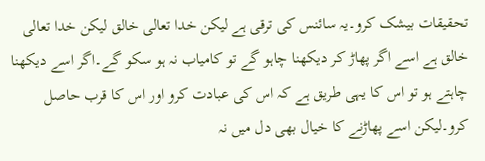تحقیقات بیشک کرو۔یہ سائنس کی ترقی ہے لیکن خدا تعالی خالق لیکن خدا تعالی خالق ہے اسے اگر پھاڑ کر دیکھنا چاہو گے تو کامیاب نہ ہو سکو گے۔اگر اسے دیکھنا چاہتے ہو تو اس کا یہی طریق ہے کہ اس کی عبادت کرو اور اس کا قرب حاصل کرو۔لیکن اسے پھاڑنے کا خیال بھی دل میں نہ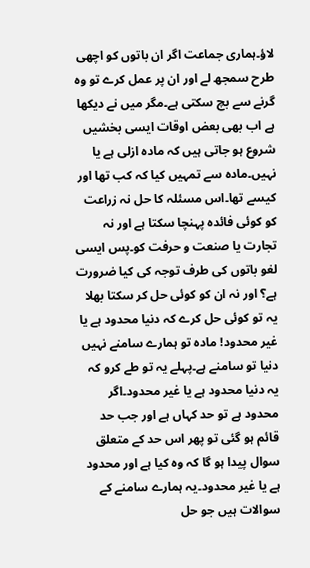لاؤ۔ہماری جماعت اگر ان باتوں کو اچھی طرح سمجھ لے اور ان پر عمل کرے تو وہ گرنے سے بچ سکتی ہے۔مگر میں نے دیکھا ہے اب بھی بعض اوقات ایسی بخشیں شروع ہو جاتی ہیں کہ مادہ ازلی ہے یا نہیں۔مادہ سے تمہیں کیا کہ کب تھا اور کیسے تھا۔اس مسئلہ کا حل نہ زراعت کو کوئی فائدہ پہنچا سکتا ہے اور نہ تجارت یا صنعت و حرفت کو۔پس ایسی لغو باتوں کی طرف توجہ کی کیا ضرورت ہے؟ اور نہ ان کو کوئی حل کر سکتا بھلا یہ تو کوئی حل کرے کہ دنیا محدود ہے یا غیر محدود! مادہ تو ہمارے سامنے نہیں دنیا تو سامنے ہے۔پہلے یہ تو طے کرو کہ یہ دنیا محدود ہے یا غیر محدود۔اگر محدود ہے تو حد کہاں ہے اور جب حد قائم ہو گئی تو پھر اس حد کے متعلق سوال پیدا ہو گا کہ وہ کیا ہے اور محدود ہے یا غیر محدود۔یہ ہمارے سامنے کے سوالات ہیں جو حل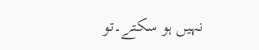نہیں ہو سکتے۔تو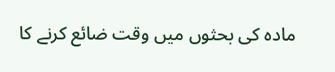مادہ کی بحثوں میں وقت ضائع کرنے کا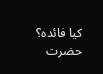کیا فائدہ؟ حضرت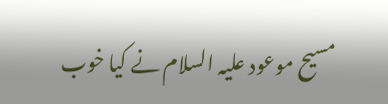مسیح موعود علیہ السلام نے کیا خوب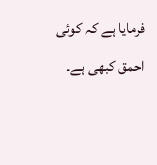فرمایا ہے کہ کوئی احمق کبھی ہے۔